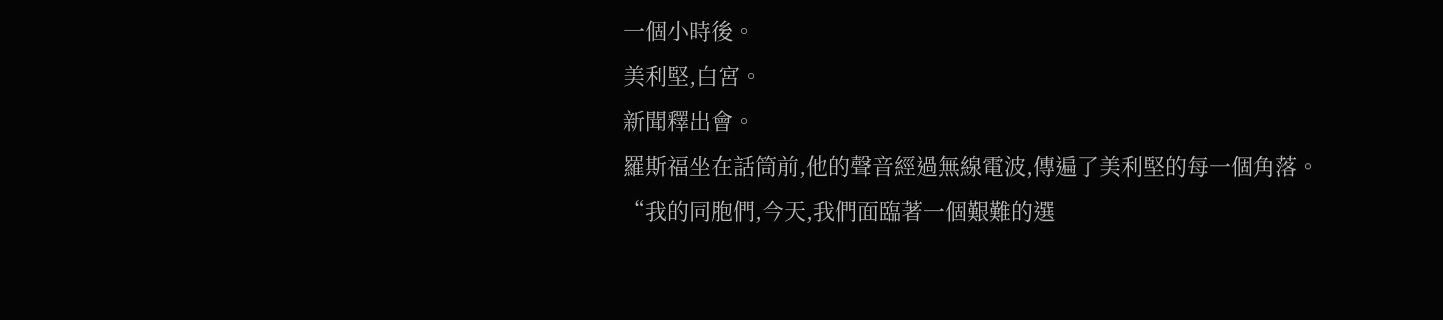一個小時後。
美利堅,白宮。
新聞釋出會。
羅斯福坐在話筒前,他的聲音經過無線電波,傳遍了美利堅的每一個角落。
“我的同胞們,今天,我們面臨著一個艱難的選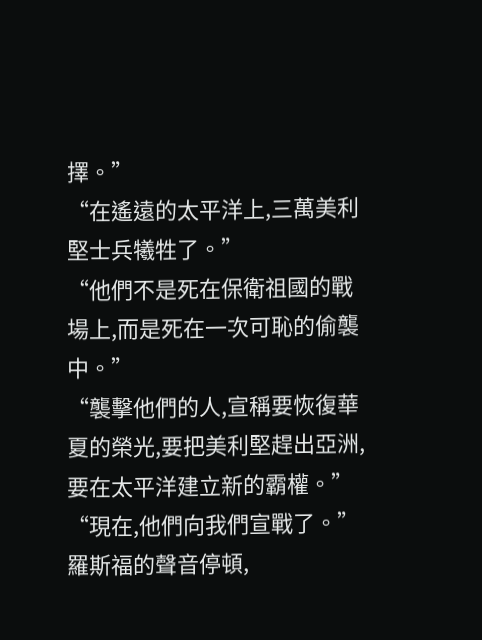擇。”
“在遙遠的太平洋上,三萬美利堅士兵犧牲了。”
“他們不是死在保衛祖國的戰場上,而是死在一次可恥的偷襲中。”
“襲擊他們的人,宣稱要恢復華夏的榮光,要把美利堅趕出亞洲,要在太平洋建立新的霸權。”
“現在,他們向我們宣戰了。”
羅斯福的聲音停頓,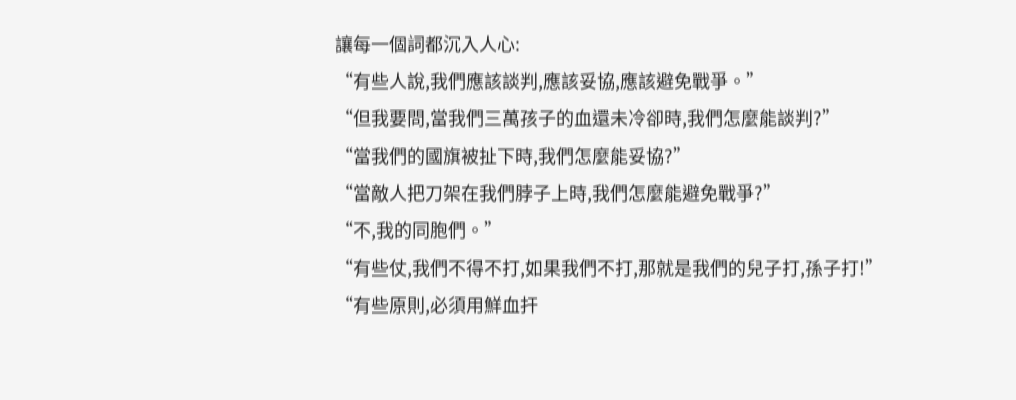讓每一個詞都沉入人心:
“有些人說,我們應該談判,應該妥協,應該避免戰爭。”
“但我要問,當我們三萬孩子的血還未冷卻時,我們怎麼能談判?”
“當我們的國旗被扯下時,我們怎麼能妥協?”
“當敵人把刀架在我們脖子上時,我們怎麼能避免戰爭?”
“不,我的同胞們。”
“有些仗,我們不得不打,如果我們不打,那就是我們的兒子打,孫子打!”
“有些原則,必須用鮮血扞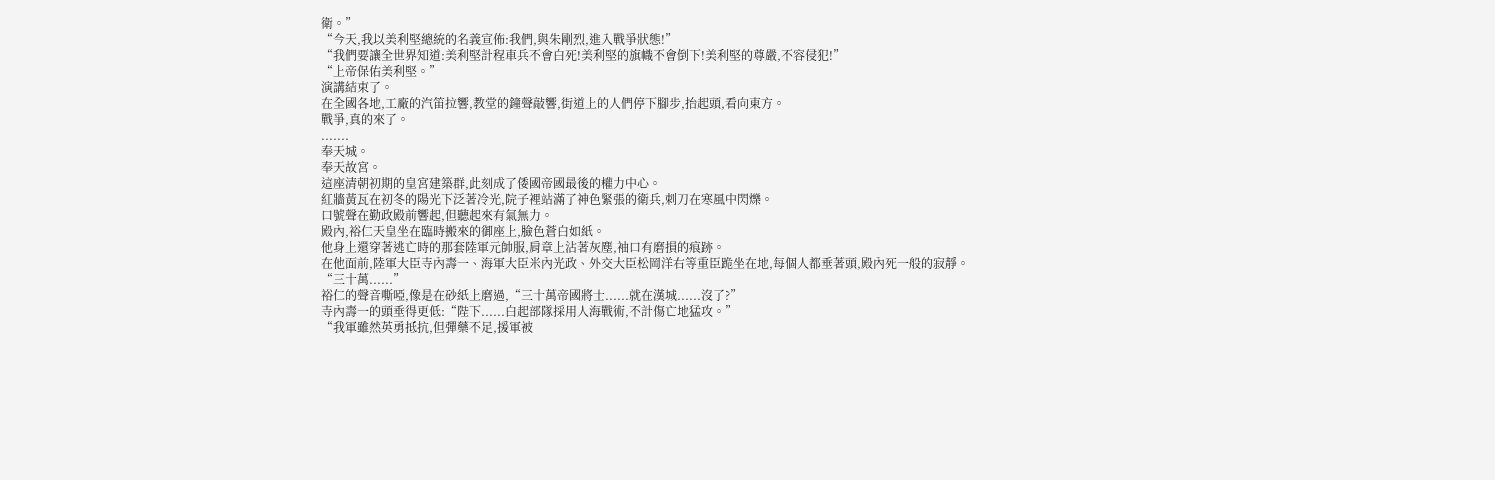衛。”
“今天,我以美利堅總統的名義宣佈:我們,與朱剛烈,進入戰爭狀態!”
“我們要讓全世界知道:美利堅計程車兵不會白死!美利堅的旗幟不會倒下!美利堅的尊嚴,不容侵犯!”
“上帝保佑美利堅。”
演講結束了。
在全國各地,工廠的汽笛拉響,教堂的鐘聲敲響,街道上的人們停下腳步,抬起頭,看向東方。
戰爭,真的來了。
.......
奉天城。
奉天故宮。
這座清朝初期的皇宮建築群,此刻成了倭國帝國最後的權力中心。
紅牆黃瓦在初冬的陽光下泛著冷光,院子裡站滿了神色緊張的衛兵,刺刀在寒風中閃爍。
口號聲在勤政殿前響起,但聽起來有氣無力。
殿內,裕仁天皇坐在臨時搬來的御座上,臉色蒼白如紙。
他身上還穿著逃亡時的那套陸軍元帥服,肩章上沾著灰塵,袖口有磨損的痕跡。
在他面前,陸軍大臣寺內壽一、海軍大臣米內光政、外交大臣松岡洋右等重臣跪坐在地,每個人都垂著頭,殿內死一般的寂靜。
“三十萬......”
裕仁的聲音嘶啞,像是在砂紙上磨過,“三十萬帝國將士......就在漢城......沒了?”
寺內壽一的頭垂得更低:“陛下......白起部隊採用人海戰術,不計傷亡地猛攻。”
“我軍雖然英勇抵抗,但彈藥不足,援軍被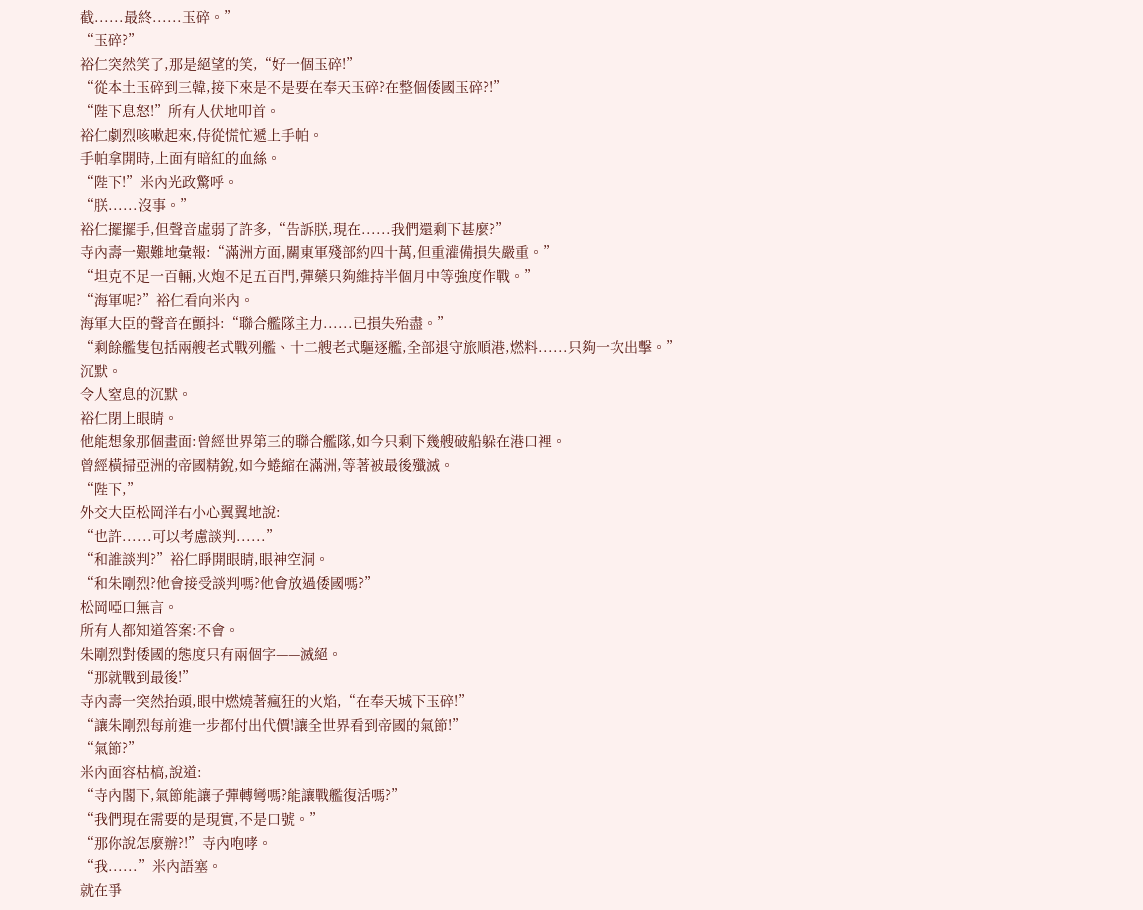截......最終......玉碎。”
“玉碎?”
裕仁突然笑了,那是絕望的笑,“好一個玉碎!”
“從本土玉碎到三韓,接下來是不是要在奉天玉碎?在整個倭國玉碎?!”
“陛下息怒!”所有人伏地叩首。
裕仁劇烈咳嗽起來,侍從慌忙遞上手帕。
手帕拿開時,上面有暗紅的血絲。
“陛下!”米內光政驚呼。
“朕......沒事。”
裕仁擺擺手,但聲音虛弱了許多,“告訴朕,現在......我們還剩下甚麼?”
寺內壽一艱難地彙報:“滿洲方面,關東軍殘部約四十萬,但重灌備損失嚴重。”
“坦克不足一百輛,火炮不足五百門,彈藥只夠維持半個月中等強度作戰。”
“海軍呢?”裕仁看向米內。
海軍大臣的聲音在顫抖:“聯合艦隊主力......已損失殆盡。”
“剩餘艦隻包括兩艘老式戰列艦、十二艘老式驅逐艦,全部退守旅順港,燃料......只夠一次出擊。”
沉默。
令人窒息的沉默。
裕仁閉上眼睛。
他能想象那個畫面:曾經世界第三的聯合艦隊,如今只剩下幾艘破船躲在港口裡。
曾經橫掃亞洲的帝國精銳,如今蜷縮在滿洲,等著被最後殲滅。
“陛下,”
外交大臣松岡洋右小心翼翼地說:
“也許......可以考慮談判......”
“和誰談判?”裕仁睜開眼睛,眼神空洞。
“和朱剛烈?他會接受談判嗎?他會放過倭國嗎?”
松岡啞口無言。
所有人都知道答案:不會。
朱剛烈對倭國的態度只有兩個字——滅絕。
“那就戰到最後!”
寺內壽一突然抬頭,眼中燃燒著瘋狂的火焰,“在奉天城下玉碎!”
“讓朱剛烈每前進一步都付出代價!讓全世界看到帝國的氣節!”
“氣節?”
米內面容枯槁,說道:
“寺內閣下,氣節能讓子彈轉彎嗎?能讓戰艦復活嗎?”
“我們現在需要的是現實,不是口號。”
“那你說怎麼辦?!”寺內咆哮。
“我......”米內語塞。
就在爭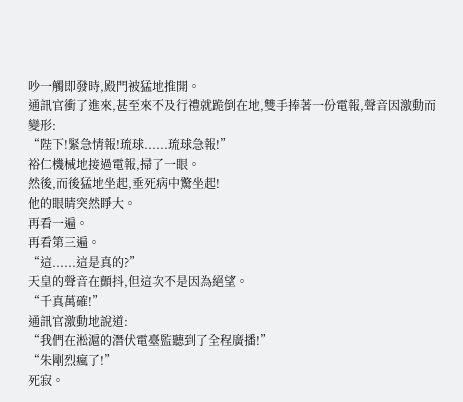吵一觸即發時,殿門被猛地推開。
通訊官衝了進來,甚至來不及行禮就跪倒在地,雙手捧著一份電報,聲音因激動而變形:
“陛下!緊急情報!琉球......琉球急報!”
裕仁機械地接過電報,掃了一眼。
然後,而後猛地坐起,垂死病中驚坐起!
他的眼睛突然睜大。
再看一遍。
再看第三遍。
“這......這是真的?”
天皇的聲音在顫抖,但這次不是因為絕望。
“千真萬確!”
通訊官激動地說道:
“我們在淞滬的潛伏電臺監聽到了全程廣播!”
“朱剛烈瘋了!”
死寂。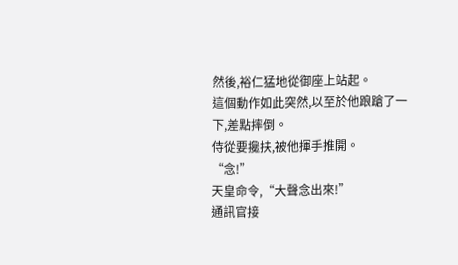然後,裕仁猛地從御座上站起。
這個動作如此突然,以至於他踉蹌了一下,差點摔倒。
侍從要攙扶,被他揮手推開。
“念!”
天皇命令,“大聲念出來!”
通訊官接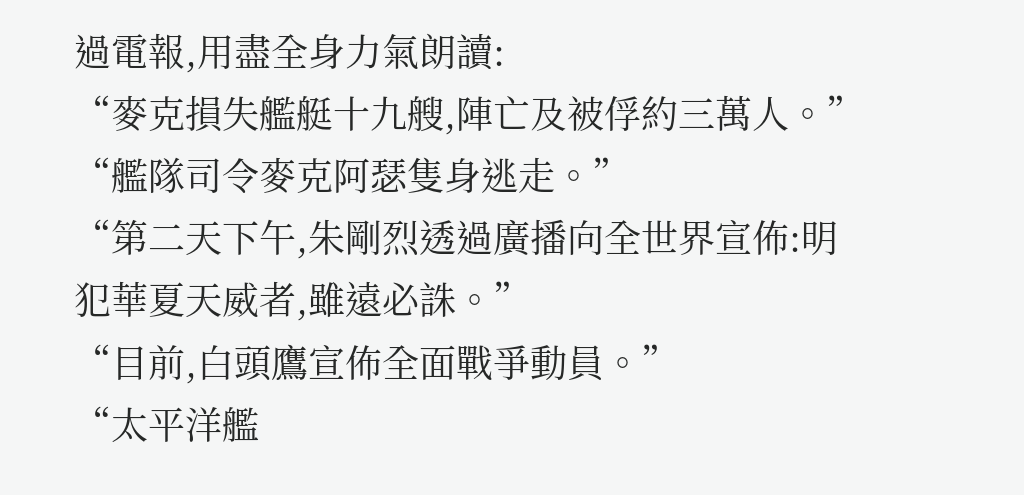過電報,用盡全身力氣朗讀:
“麥克損失艦艇十九艘,陣亡及被俘約三萬人。”
“艦隊司令麥克阿瑟隻身逃走。”
“第二天下午,朱剛烈透過廣播向全世界宣佈:明犯華夏天威者,雖遠必誅。”
“目前,白頭鷹宣佈全面戰爭動員。”
“太平洋艦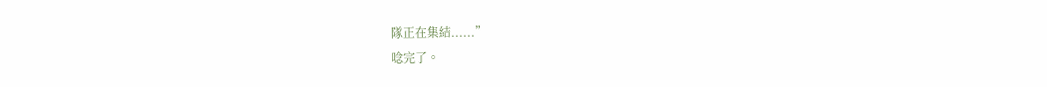隊正在集結......”
唸完了。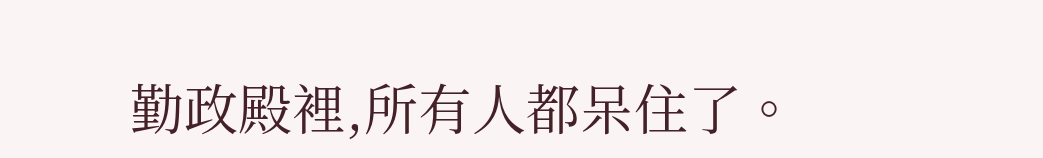勤政殿裡,所有人都呆住了。